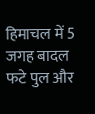हिमाचल में 5 जगह बादल फटे पुल और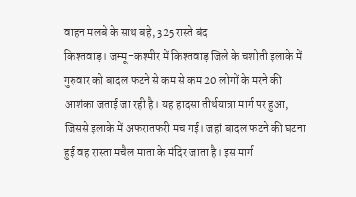वाहन मलबे के साथ बहे, 325 रास्ते बंद
किश्तवाड़। जम्मू-कश्मीर में किश्तवाड़ जिले के चशोती इलाके में गुरुवार को बादल फटने से कम से कम 20 लोगों के मरने की आशंका जताई जा रही है। यह हादसा तीर्थयात्रा मार्ग पर हुआ, जिससे इलाके में अफरातफरी मच गई। जहां बादल फटने की घटना हुई वह रास्ता मचैल माता के मंदिर जाता है। इस मार्ग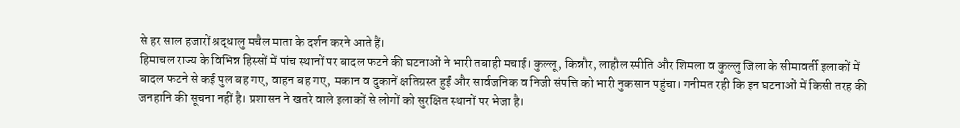से हर साल हजारों श्रद्धालु मचैल माता के दर्शन करने आते हैं।
हिमाचल राज्य के विभिन्न हिस्सों में पांच स्थानों पर बादल फटने की घटनाओं ने भारी तबाही मचाई। कुल्लू, किन्नौर, लाहौल स्पीति और शिमला व कुल्लु जिला के सीमावर्ती इलाकों में बादल फटने से कई पुल बह गए, वाहन बह गए, मकान व दुकानें क्षतिग्रस्त हुईं और सार्वजनिक व निजी संपत्ति को भारी नुकसान पहुंचा। गनीमत रही कि इन घटनाओं में किसी तरह की जनहानि की सूचना नहीं है। प्रशासन ने खतरे वाले इलाकों से लोगों को सुरक्षित स्थानों पर भेजा है।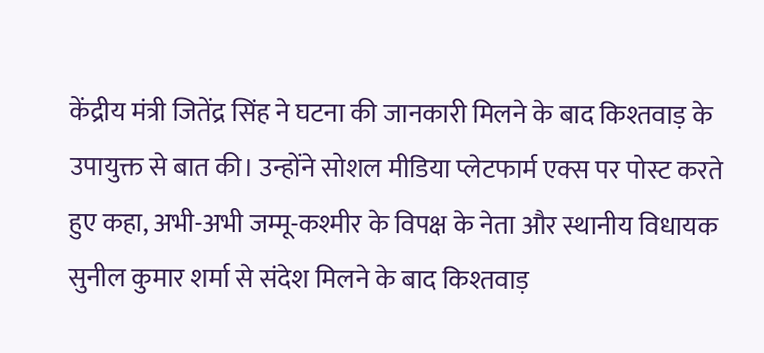केंद्रीय मंत्री जितेंद्र सिंह ने घटना की जानकारी मिलने के बाद किश्तवाड़ के उपायुक्त से बात की। उन्होंने सोशल मीडिया प्लेटफार्म एक्स पर पोस्ट करते हुए कहा, अभी-अभी जम्मू-कश्मीर के विपक्ष के नेता और स्थानीय विधायक सुनील कुमार शर्मा से संदेश मिलने के बाद किश्तवाड़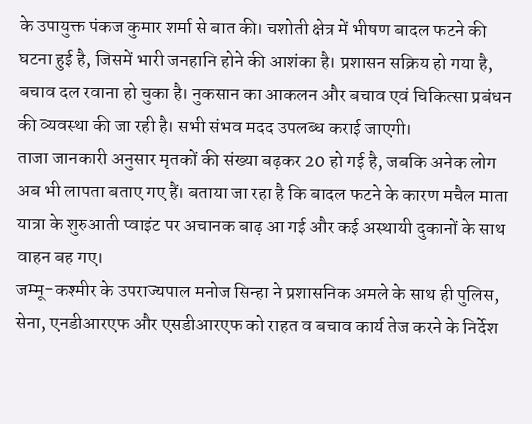के उपायुक्त पंकज कुमार शर्मा से बात की। चशोती क्षेत्र में भीषण बादल फटने की घटना हुई है, जिसमें भारी जनहानि होने की आशंका है। प्रशासन सक्रिय हो गया है, बचाव दल रवाना हो चुका है। नुकसान का आकलन और बचाव एवं चिकित्सा प्रबंधन की व्यवस्था की जा रही है। सभी संभव मदद उपलब्ध कराई जाएगी।
ताजा जानकारी अनुसार मृतकों की संख्या बढ़कर 20 हो गई है, जबकि अनेक लोग अब भी लापता बताए गए हैं। बताया जा रहा है कि बादल फटने के कारण मचैल माता यात्रा के शुरुआती प्वाइंट पर अचानक बाढ़ आ गई और कई अस्थायी दुकानों के साथ वाहन बह गए।
जम्मू-कश्मीर के उपराज्यपाल मनोज सिन्हा ने प्रशासनिक अमले के साथ ही पुलिस, सेना, एनडीआरएफ और एसडीआरएफ को राहत व बचाव कार्य तेज करने के निर्देश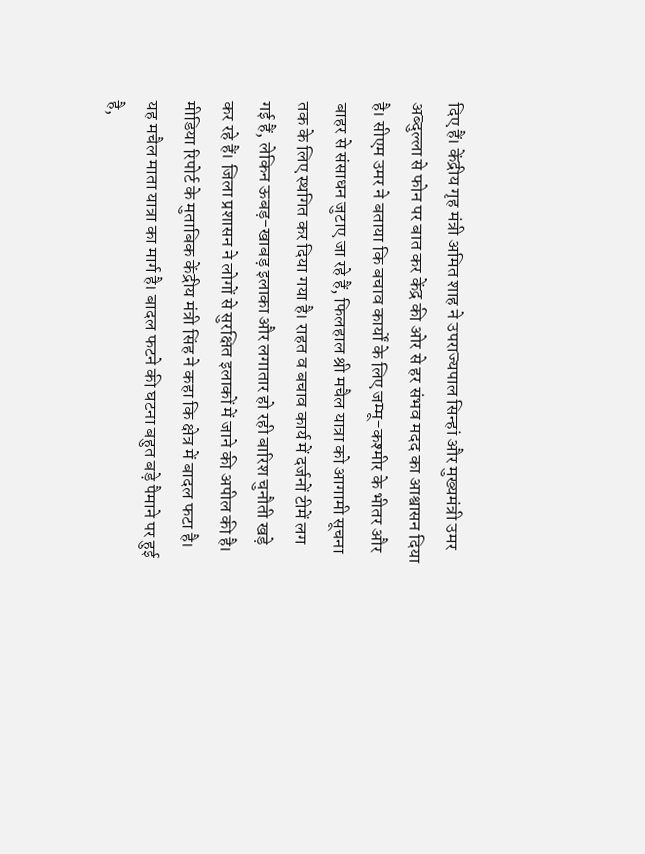दिए हैं। केंद्रीय गृह मंत्री अमित शाह ने उपराज्यपाल सिन्हां और मुख्यमंत्री उमर अब्दुल्ला से फोन पर बात कर केंद्र की ओर से हर संभव मदद का आश्वासन दिया है। सीएम उमर ने बताया कि बचाव कार्यों के लिए जम्मू-कश्मीर के भीतर और बाहर से संसाधन जुटाए जा रहे हैं, फिलहाल श्री मचैल यात्रा को आगामी सूचना तक के लिए स्थगित कर दिया गया है। राहत व बचाव कार्य में दर्जनों टीमें लग गई हैं, लेकिन ऊबड़-खाबड़ इलाका और लगातार हो रही बारिश चुनौती खड़े कर रहे हैं। जिला प्रशासन ने लोगों से सुरक्षित इलाकों में जाने की अपील की है।
मीडिया रिपोर्ट के मुताबिक केंद्रीय मंत्री सिंह ने कहा कि क्षेत्र में बादल फटा है। यह मचैल माता यात्रा का मार्ग है। बादल फटने की घटना बहुत बड़े पैमाने पर हुई है,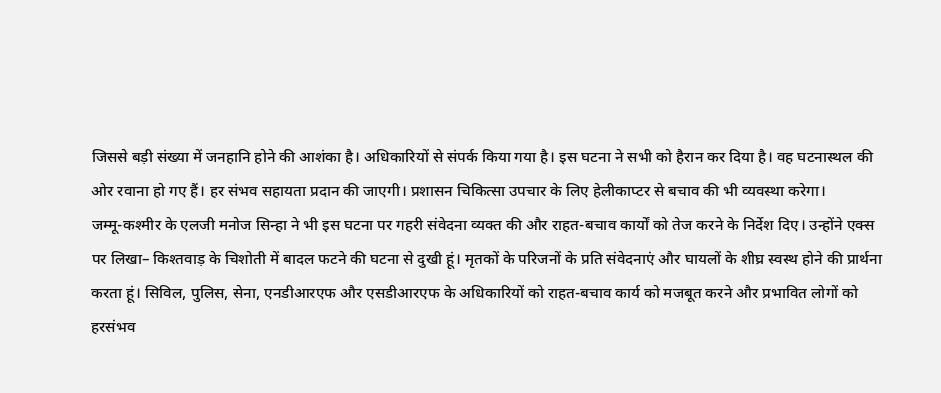जिससे बड़ी संख्या में जनहानि होने की आशंका है। अधिकारियों से संपर्क किया गया है। इस घटना ने सभी को हैरान कर दिया है। वह घटनास्थल की ओर रवाना हो गए हैं। हर संभव सहायता प्रदान की जाएगी। प्रशासन चिकित्सा उपचार के लिए हेलीकाप्टर से बचाव की भी व्यवस्था करेगा।
जम्मू-कश्मीर के एलजी मनोज सिन्हा ने भी इस घटना पर गहरी संवेदना व्यक्त की और राहत-बचाव कार्यों को तेज करने के निर्देश दिए। उन्होंने एक्स पर लिखा– किश्तवाड़ के चिशोती में बादल फटने की घटना से दुखी हूं। मृतकों के परिजनों के प्रति संवेदनाएं और घायलों के शीघ्र स्वस्थ होने की प्रार्थना करता हूं। सिविल, पुलिस, सेना, एनडीआरएफ और एसडीआरएफ के अधिकारियों को राहत-बचाव कार्य को मजबूत करने और प्रभावित लोगों को हरसंभव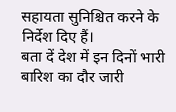सहायता सुनिश्चित करने के निर्देश दिए हैं।
बता दें देश में इन दिनों भारी बारिश का दौर जारी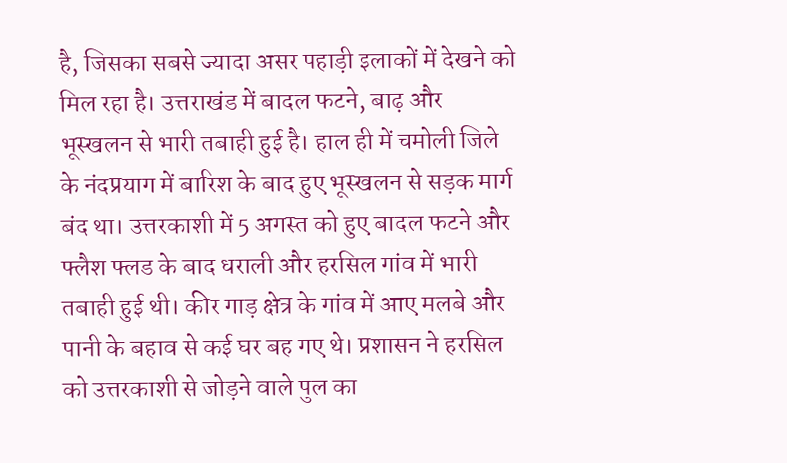है, जिसका सबसे ज्यादा असर पहाड़ी इलाकों में देखने को मिल रहा है। उत्तराखंड में बादल फटने, बाढ़ और भूस्खलन से भारी तबाही हुई है। हाल ही में चमोली जिले के नंदप्रयाग में बारिश के बाद हुए भूस्खलन से सड़क मार्ग बंद था। उत्तरकाशी में 5 अगस्त को हुए बादल फटने और फ्लैश फ्लड के बाद धराली और हरसिल गांव में भारी तबाही हुई थी। कीर गाड़ क्षेत्र के गांव में आए मलबे और पानी के बहाव से कई घर बह गए थे। प्रशासन ने हरसिल को उत्तरकाशी से जोड़ने वाले पुल का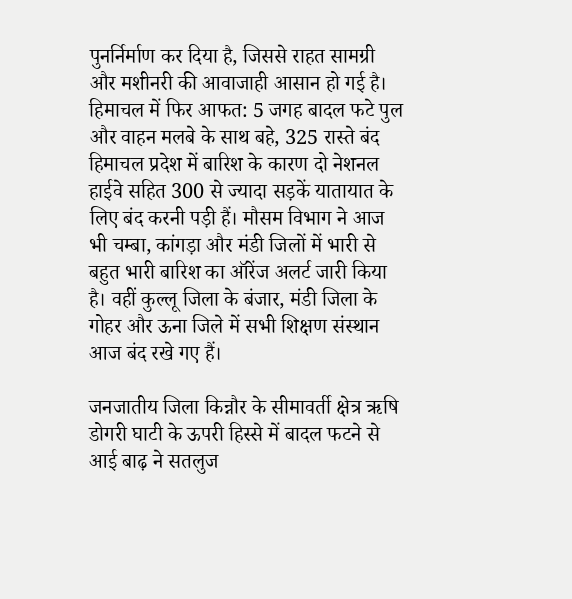पुनर्निर्माण कर दिया है, जिससे राहत सामग्री और मशीनरी की आवाजाही आसान हो गई है।
हिमाचल में फिर आफत: 5 जगह बादल फटे पुल और वाहन मलबे के साथ बहे, 325 रास्ते बंद
हिमाचल प्रदेश में बारिश के कारण दो नेशनल हाईवे सहित 300 से ज्यादा सड़कें यातायात के लिए बंद करनी पड़ी हैं। मौसम विभाग ने आज भी चम्बा, कांगड़ा और मंडी जिलों में भारी से बहुत भारी बारिश का ऑरेंज अलर्ट जारी किया है। वहीं कुल्लू जिला के बंजार, मंडी जिला के गोहर और ऊना जिले में सभी शिक्षण संस्थान आज बंद रखे गए हैं।

जनजातीय जिला किन्नौर के सीमावर्ती क्षेत्र ऋषि डोगरी घाटी के ऊपरी हिस्से में बादल फटने से आई बाढ़ ने सतलुज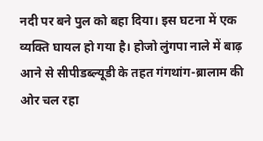नदी पर बने पुल को बहा दिया। इस घटना में एक व्यक्ति घायल हो गया है। होजो लुंगपा नाले में बाढ़ आने से सीपीडब्ल्यूडी के तहत गंगथांग-ब्रालाम की ओर चल रहा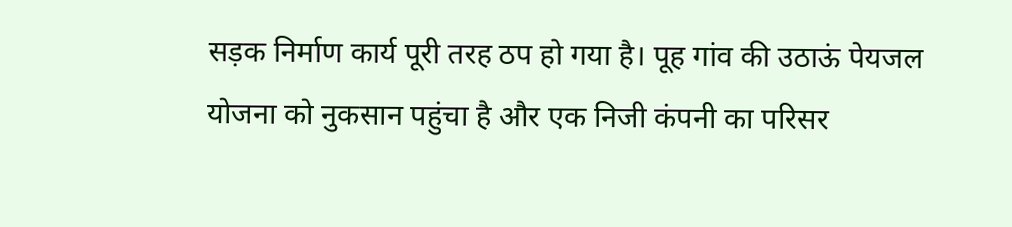सड़क निर्माण कार्य पूरी तरह ठप हो गया है। पूह गांव की उठाऊं पेयजल योजना को नुकसान पहुंचा है और एक निजी कंपनी का परिसर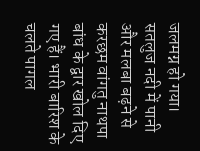जलमग्न हो गया। सतलुज नदी में पानी और मलबा बढ़ने से करछम वांगतु नाथपा बांध के द्वार खोल दिए गए हैं। भारी बारिश के चलते पागल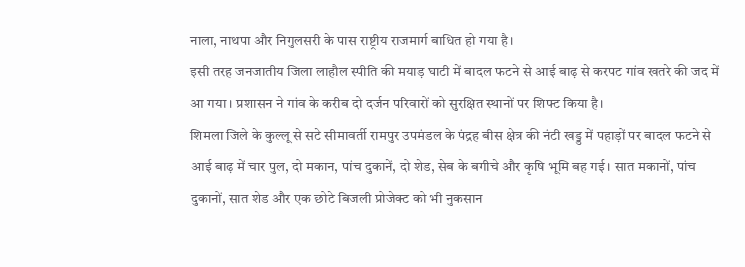नाला, नाथपा और निगुलसरी के पास राष्ट्रीय राजमार्ग बाधित हो गया है।
इसी तरह जनजातीय जिला लाहौल स्पीति की मयाड़ घाटी में बादल फटने से आई बाढ़ से करपट गांव खतरे की जद में आ गया। प्रशासन ने गांव के करीब दो दर्जन परिवारों को सुरक्षित स्थानों पर शिफ्ट किया है।
शिमला जिले के कुल्लू से सटे सीमावर्ती रामपुर उपमंडल के पंद्रह बीस क्षेत्र की नंटी खड्ड में पहाड़ों पर बादल फटने से आई बाढ़ में चार पुल, दो मकान, पांच दुकानें, दो शेड, सेब के बगीचे और कृषि भूमि बह गई। सात मकानों, पांच दुकानों, सात शेड और एक छोटे बिजली प्रोजेक्ट को भी नुकसान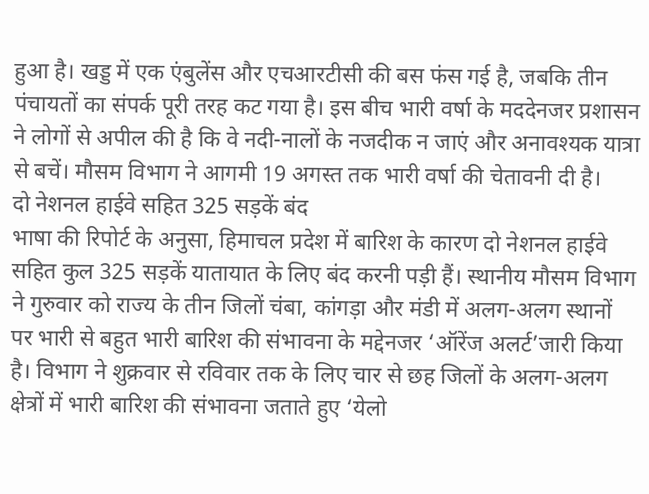हुआ है। खड्ड में एक एंबुलेंस और एचआरटीसी की बस फंस गई है, जबकि तीन पंचायतों का संपर्क पूरी तरह कट गया है। इस बीच भारी वर्षा के मददेनजर प्रशासन ने लोगों से अपील की है कि वे नदी-नालों के नजदीक न जाएं और अनावश्यक यात्रा से बचें। मौसम विभाग ने आगमी 19 अगस्त तक भारी वर्षा की चेतावनी दी है।
दो नेशनल हाईवे सहित 325 सड़कें बंद
भाषा की रिपोर्ट के अनुसा, हिमाचल प्रदेश में बारिश के कारण दो नेशनल हाईवे सहित कुल 325 सड़कें यातायात के लिए बंद करनी पड़ी हैं। स्थानीय मौसम विभाग ने गुरुवार को राज्य के तीन जिलों चंबा, कांगड़ा और मंडी में अलग-अलग स्थानों पर भारी से बहुत भारी बारिश की संभावना के मद्देनजर ‘ऑरेंज अलर्ट’जारी किया है। विभाग ने शुक्रवार से रविवार तक के लिए चार से छह जिलों के अलग-अलग क्षेत्रों में भारी बारिश की संभावना जताते हुए ‘येलो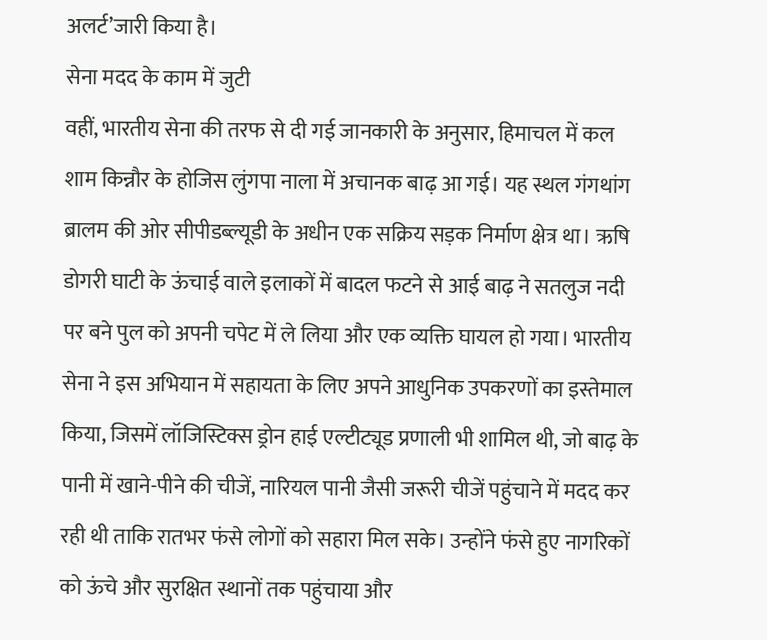अलर्ट’जारी किया है।
सेना मदद के काम में जुटी
वहीं, भारतीय सेना की तरफ से दी गई जानकारी के अनुसार, हिमाचल में कल शाम किन्नौर के होजिस लुंगपा नाला में अचानक बाढ़ आ गई। यह स्थल गंगथांग ब्रालम की ओर सीपीडब्ल्यूडी के अधीन एक सक्रिय सड़क निर्माण क्षेत्र था। ऋषि डोगरी घाटी के ऊंचाई वाले इलाकों में बादल फटने से आई बाढ़ ने सतलुज नदी पर बने पुल को अपनी चपेट में ले लिया और एक व्यक्ति घायल हो गया। भारतीय सेना ने इस अभियान में सहायता के लिए अपने आधुनिक उपकरणों का इस्तेमाल किया, जिसमें लॉजिस्टिक्स ड्रोन हाई एल्टीट्यूड प्रणाली भी शामिल थी, जो बाढ़ के पानी में खाने-पीने की चीजें, नारियल पानी जैसी जरूरी चीजें पहुंचाने में मदद कर रही थी ताकि रातभर फंसे लोगों को सहारा मिल सके। उन्होंने फंसे हुए नागरिकों को ऊंचे और सुरक्षित स्थानों तक पहुंचाया और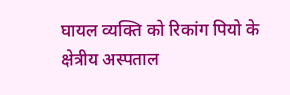घायल व्यक्ति को रिकांग पियो के क्षेत्रीय अस्पताल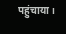पहुंचाया।